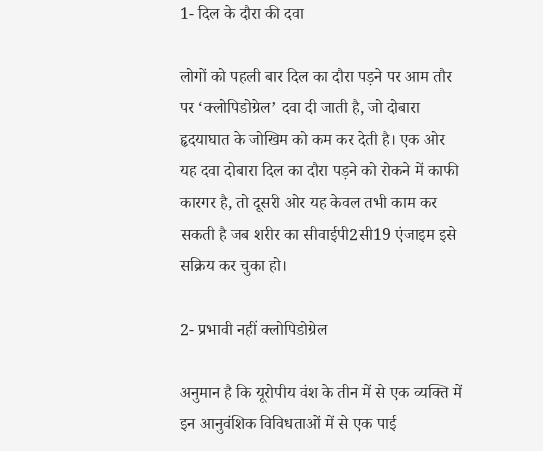1- दिल के दौरा की दवा

लोगों को पहली बार दिल का दौरा पड़ने पर आम तौर पर ‘क्लोपिडोग्रेल’ दवा दी जाती है, जो दोबारा हृदयाघात के जोखिम को कम कर देती है। एक ओर यह दवा दोबारा दिल का दौरा पड़ने को रोकने में काफी कारगर है, तो दूसरी ओर यह केवल तभी काम कर सकती है जब शरीर का सीवाईपी2सी19 एंजाइम इसे सक्रिय कर चुका हो।

2- प्रभावी नहीं क्लोपिडोग्रेल

अनुमान है कि यूरोपीय वंश के तीन में से एक व्यक्ति में इन आनुवंशिक विविधताओं में से एक पाई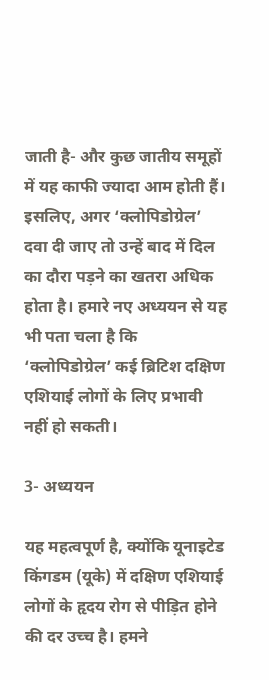जाती है- और कुछ जातीय समूहों में यह काफी ज्यादा आम होती हैं। इसलिए, अगर ‘क्लोपिडोग्रेल’ दवा दी जाए तो उन्हें बाद में दिल का दौरा पड़ने का खतरा अधिक होता है। हमारे नए अध्ययन से यह भी पता चला है कि ‘क्लोपिडोग्रेल’ कई ब्रिटिश दक्षिण एशियाई लोगों के लिए प्रभावी नहीं हो सकती।

3- अध्ययन

यह महत्वपूर्ण है, क्योंकि यूनाइटेड किंगडम (यूके) में दक्षिण एशियाई लोगों के हृदय रोग से पीड़ित होने की दर उच्च है। हमने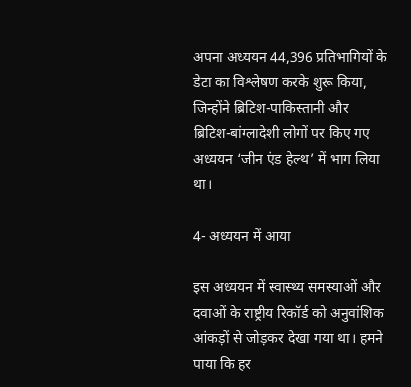अपना अध्ययन 44,396 प्रतिभागियों के डेटा का विश्लेषण करके शुरू किया, जिन्होंने ब्रिटिश-पाकिस्तानी और ब्रिटिश-बांग्लादेशी लोगों पर किए गए अध्ययन ‘जीन एंड हेल्थ’ में भाग लिया था।

4- अध्ययन में आया

इस अध्ययन में स्वास्थ्य समस्याओं और दवाओं के राष्ट्रीय रिकॉर्ड को अनुवांशिक आंकड़ों से जोड़कर देखा गया था। हमने पाया कि हर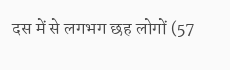दस में से लगभग छह लोगों (57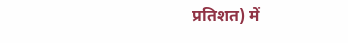प्रतिशत) में